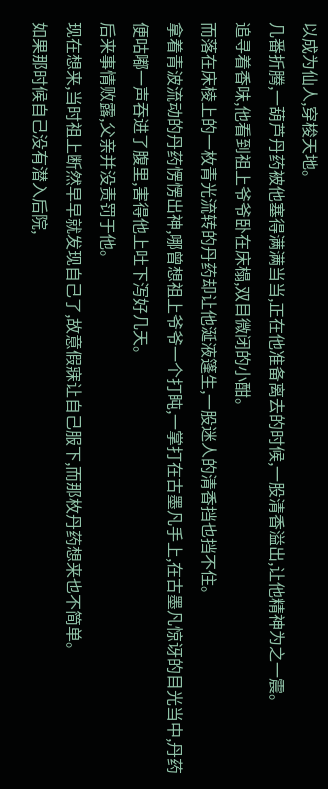以成为仙人,穿梭天地。
几番折腾,一葫芦丹药被他塞得满满当当,正在他准备离去的时候,一股清香溢出,让他精神为之一震。
追寻着香味,他看到祖上爷爷卧在床榻,双目微闭的小酣。
而落在床棱上的一枚青光流转的丹药却让他涎液篷生,一股迷人的清香挡也挡不住。
拿着青波流动的丹药愣愣出神,哪曾想祖上爷爷一个打盹,一掌打在古墨凡手上,在古墨凡惊讶的目光当中,丹药便咕嘟一声吞进了腹里,害得他上吐下泻好几天。
后来事情败露,父亲并没责罚于他。
现在想来,当时祖上断然早早就发现自己了,故意假寐让自己服下,而那枚丹药想来也不简单。
如果那时候自己没有潜入后院,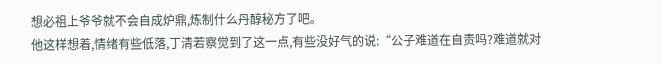想必祖上爷爷就不会自成炉鼎,炼制什么丹醇秘方了吧。
他这样想着,情绪有些低落,丁清若察觉到了这一点,有些没好气的说:“公子难道在自责吗?难道就对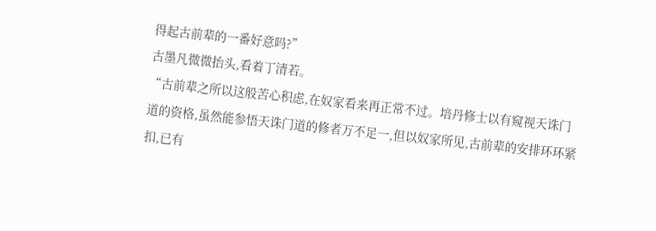得起古前辈的一番好意吗?”
古墨凡微微抬头,看着丁清若。
“古前辈之所以这般苦心积虑,在奴家看来再正常不过。培丹修士以有窥视天诛门道的资格,虽然能参悟天诛门道的修者万不足一,但以奴家所见,古前辈的安排环环紧扣,已有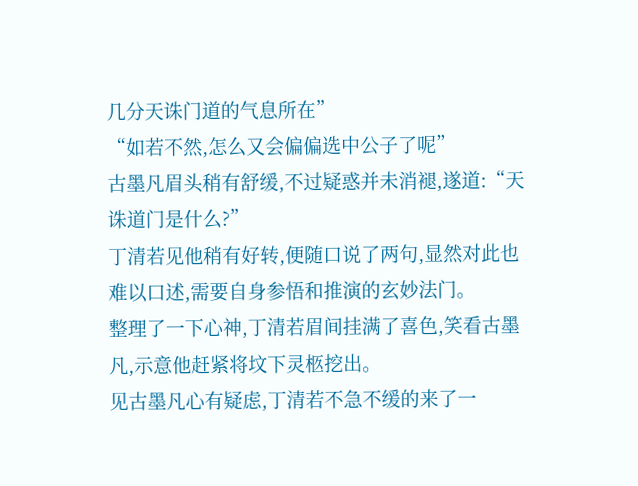几分天诛门道的气息所在”
“如若不然,怎么又会偏偏选中公子了呢”
古墨凡眉头稍有舒缓,不过疑惑并未消褪,遂道:“天诛道门是什么?”
丁清若见他稍有好转,便随口说了两句,显然对此也难以口述,需要自身参悟和推演的玄妙法门。
整理了一下心神,丁清若眉间挂满了喜色,笑看古墨凡,示意他赶紧将坟下灵柩挖出。
见古墨凡心有疑虑,丁清若不急不缓的来了一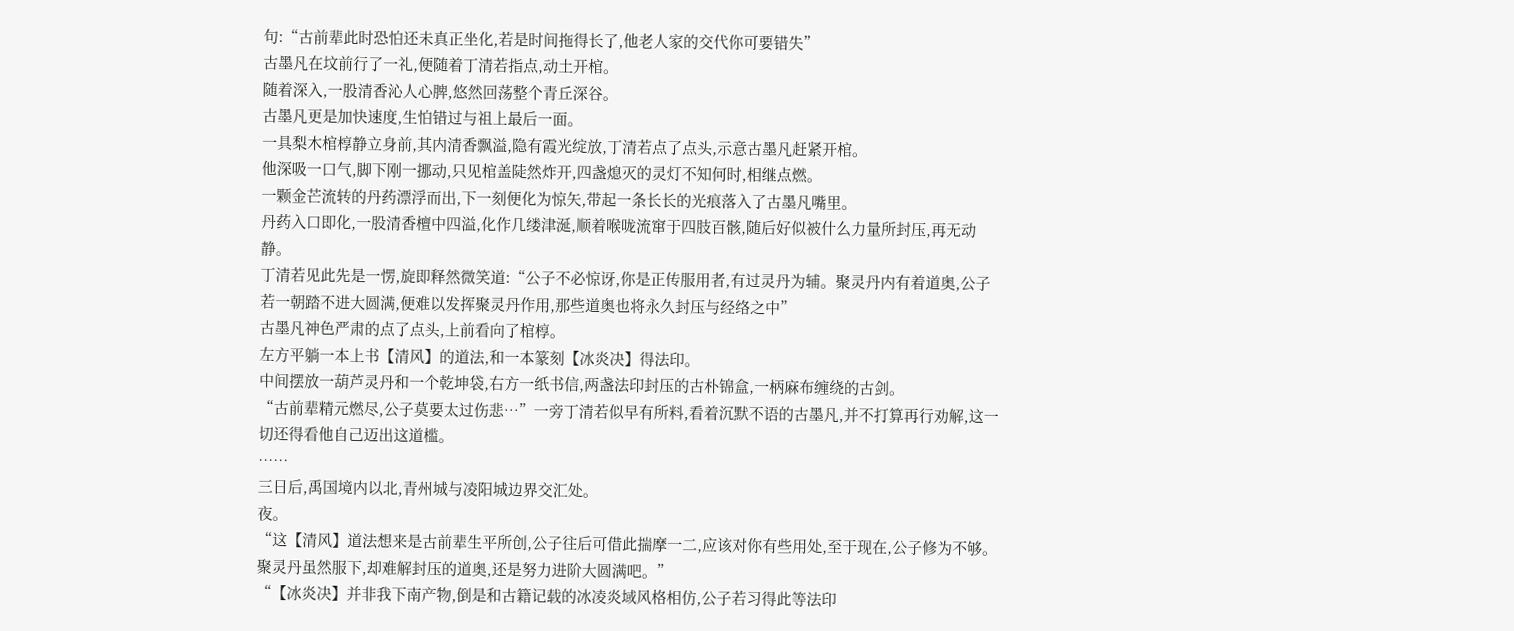句:“古前辈此时恐怕还未真正坐化,若是时间拖得长了,他老人家的交代你可要错失”
古墨凡在坟前行了一礼,便随着丁清若指点,动土开棺。
随着深入,一股清香沁人心脾,悠然回荡整个青丘深谷。
古墨凡更是加快速度,生怕错过与祖上最后一面。
一具梨木棺椁静立身前,其内清香飘溢,隐有霞光绽放,丁清若点了点头,示意古墨凡赶紧开棺。
他深吸一口气,脚下刚一挪动,只见棺盖陡然炸开,四盏熄灭的灵灯不知何时,相继点燃。
一颗金芒流转的丹药漂浮而出,下一刻便化为惊矢,带起一条长长的光痕落入了古墨凡嘴里。
丹药入口即化,一股清香檀中四溢,化作几缕津涎,顺着喉咙流窜于四肢百骸,随后好似被什么力量所封压,再无动静。
丁清若见此先是一愣,旋即释然微笑道:“公子不必惊讶,你是正传服用者,有过灵丹为辅。聚灵丹内有着道奥,公子若一朝踏不进大圆满,便难以发挥聚灵丹作用,那些道奥也将永久封压与经络之中”
古墨凡神色严肃的点了点头,上前看向了棺椁。
左方平躺一本上书【清风】的道法,和一本篆刻【冰炎决】得法印。
中间摆放一葫芦灵丹和一个乾坤袋,右方一纸书信,两盏法印封压的古朴锦盒,一柄麻布缠绕的古剑。
“古前辈精元燃尽,公子莫要太过伤悲…”一旁丁清若似早有所料,看着沉默不语的古墨凡,并不打算再行劝解,这一切还得看他自己迈出这道槛。
……
三日后,禹国境内以北,青州城与凌阳城边界交汇处。
夜。
“这【清风】道法想来是古前辈生平所创,公子往后可借此揣摩一二,应该对你有些用处,至于现在,公子修为不够。聚灵丹虽然服下,却难解封压的道奥,还是努力进阶大圆满吧。”
“【冰炎决】并非我下南产物,倒是和古籍记载的冰凌炎域风格相仿,公子若习得此等法印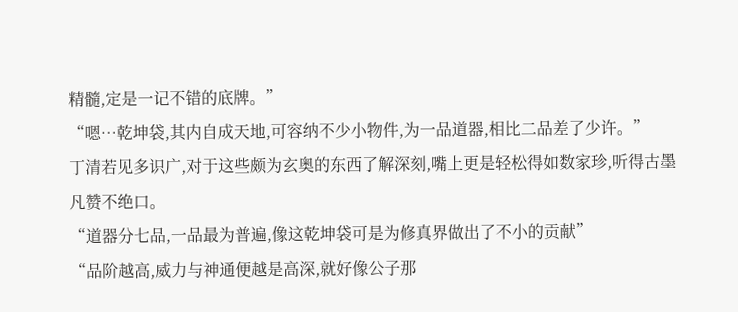精髓,定是一记不错的底牌。”
“嗯…乾坤袋,其内自成天地,可容纳不少小物件,为一品道器,相比二品差了少许。”
丁清若见多识广,对于这些颇为玄奥的东西了解深刻,嘴上更是轻松得如数家珍,听得古墨凡赞不绝口。
“道器分七品,一品最为普遍,像这乾坤袋可是为修真界做出了不小的贡献”
“品阶越高,威力与神通便越是高深,就好像公子那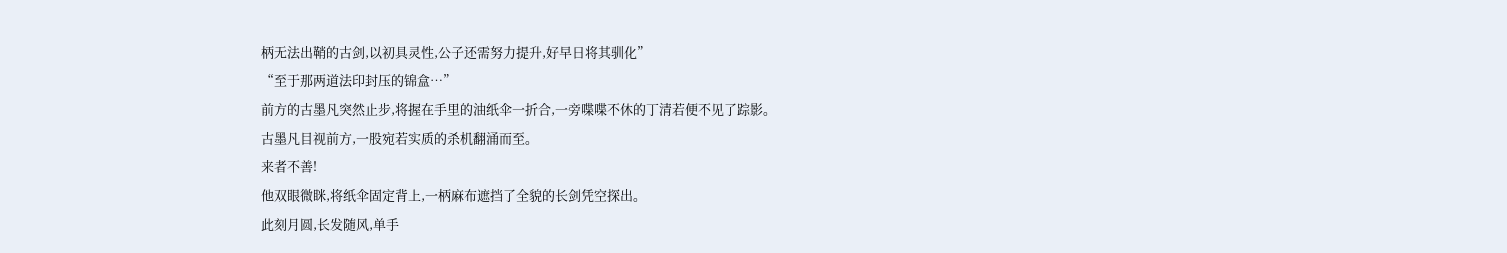柄无法出鞘的古剑,以初具灵性,公子还需努力提升,好早日将其驯化”
“至于那两道法印封压的锦盒…”
前方的古墨凡突然止步,将握在手里的油纸伞一折合,一旁喋喋不休的丁清若便不见了踪影。
古墨凡目视前方,一股宛若实质的杀机翻涌而至。
来者不善!
他双眼微眯,将纸伞固定背上,一柄麻布遮挡了全貌的长剑凭空探出。
此刻月圆,长发随风,单手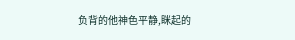负背的他神色平静,眯起的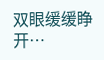双眼缓缓睁开…